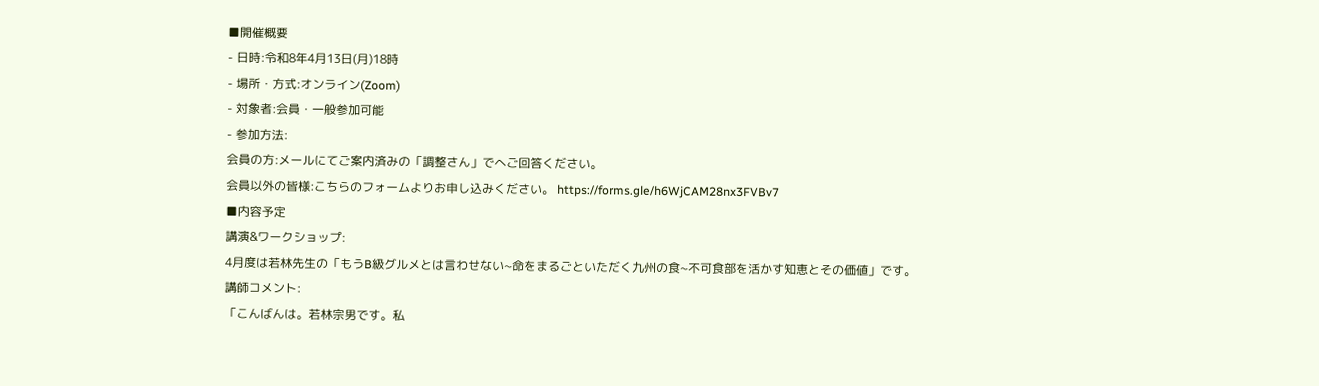■開催概要
- 日時:令和8年4月13日(月)18時
- 場所・方式:オンライン(Zoom)
- 対象者:会員・一般参加可能
- 参加方法:
会員の方:メールにてご案内済みの「調整さん」でへご回答ください。
会員以外の皆様:こちらのフォームよりお申し込みください。 https://forms.gle/h6WjCAM28nx3FVBv7
■内容予定
講演&ワークショップ:
4月度は若林先生の「もうB級グルメとは言わせない~命をまるごといただく九州の食~不可食部を活かす知恵とその価値」です。
講師コメント:
「こんばんは。若林宗男です。私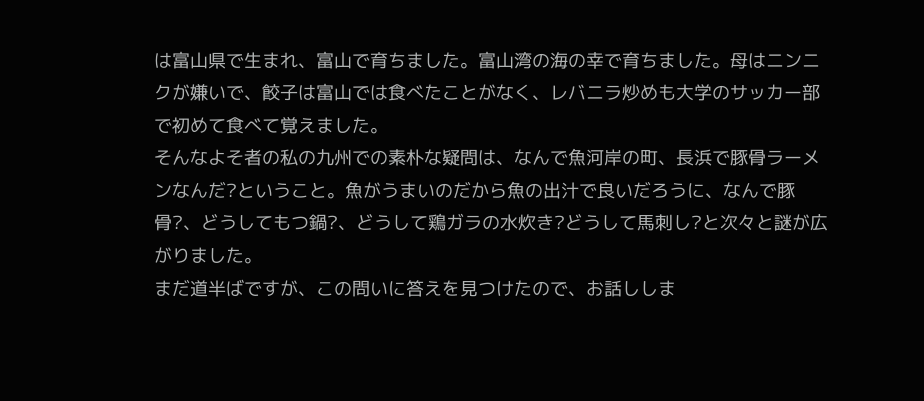は富山県で生まれ、富山で育ちました。富山湾の海の幸で育ちました。母はニンニクが嫌いで、餃子は富山では食べたことがなく、レバニラ炒めも大学のサッカー部で初めて食べて覚えました。
そんなよそ者の私の九州での素朴な疑問は、なんで魚河岸の町、長浜で豚骨ラーメンなんだ?ということ。魚がうまいのだから魚の出汁で良いだろうに、なんで豚骨?、どうしてもつ鍋?、どうして鶏ガラの水炊き?どうして馬刺し?と次々と謎が広がりました。
まだ道半ばですが、この問いに答えを見つけたので、お話ししま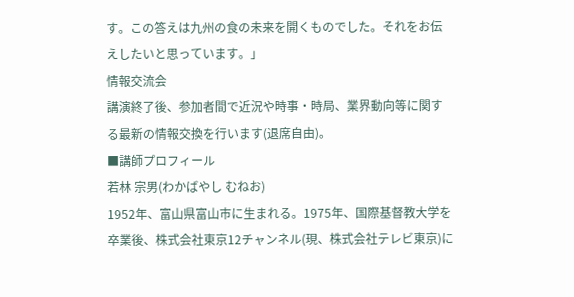す。この答えは九州の食の未来を開くものでした。それをお伝えしたいと思っています。」
情報交流会
講演終了後、参加者間で近況や時事・時局、業界動向等に関する最新の情報交換を行います(退席自由)。
■講師プロフィール
若林 宗男(わかばやし むねお)
1952年、富山県富山市に生まれる。1975年、国際基督教大学を卒業後、株式会社東京12チャンネル(現、株式会社テレビ東京)に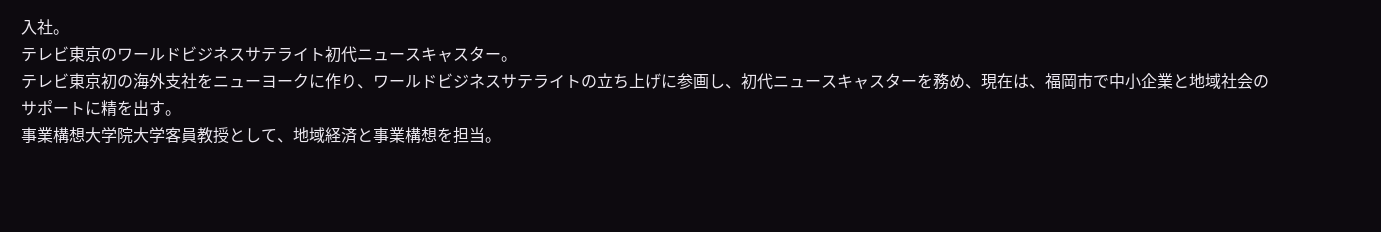入社。
テレビ東京のワールドビジネスサテライト初代ニュースキャスター。
テレビ東京初の海外支社をニューヨークに作り、ワールドビジネスサテライトの立ち上げに参画し、初代ニュースキャスターを務め、現在は、福岡市で中小企業と地域社会のサポートに精を出す。
事業構想大学院大学客員教授として、地域経済と事業構想を担当。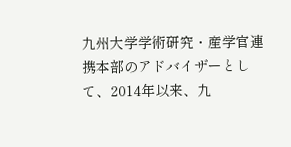九州大学学術研究・産学官連携本部のアドバイザーとして、2014年以来、九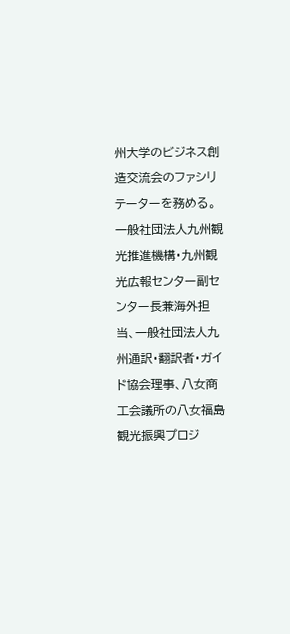州大学のビジネス創造交流会のファシリテーターを務める。
一般社団法人九州観光推進機構・九州観光広報センター副センター長兼海外担当、一般社団法人九州通訳・翻訳者・ガイド協会理事、八女商工会議所の八女福島観光振興プロジ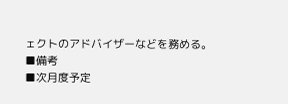ェクトのアドバイザーなどを務める。
■備考
■次月度予定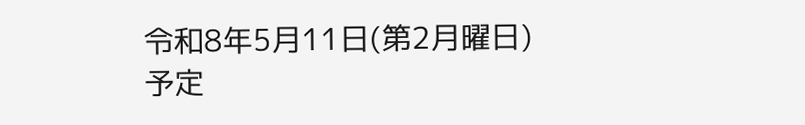令和8年5月11日(第2月曜日)予定